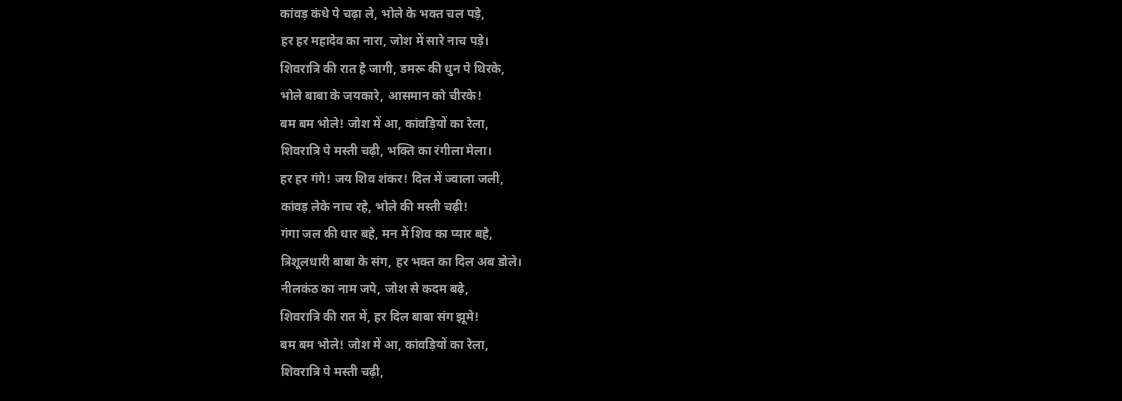कांवड़ कंधे पे चढ़ा ले, भोले के भक्त चल पड़े,
हर हर महादेव का नारा, जोश में सारे नाच पड़े।
शिवरात्रि की रात है जागी, डमरू की धुन पे थिरके,
भोले बाबा के जयकारे, आसमान को चीरके!
बम बम भोले! जोश में आ, कांवड़ियों का रेला,
शिवरात्रि पे मस्ती चढ़ी, भक्ति का रंगीला मेला।
हर हर गंगे! जय शिव शंकर! दिल में ज्वाला जली,
कांवड़ लेके नाच रहे, भोले की मस्ती चढ़ी!
गंगा जल की धार बहे, मन में शिव का प्यार बहे,
त्रिशूलधारी बाबा के संग, हर भक्त का दिल अब डोले।
नीलकंठ का नाम जपे, जोश से कदम बढ़े,
शिवरात्रि की रात में, हर दिल बाबा संग झूमे!
बम बम भोले! जोश में आ, कांवड़ियों का रेला,
शिवरात्रि पे मस्ती चढ़ी,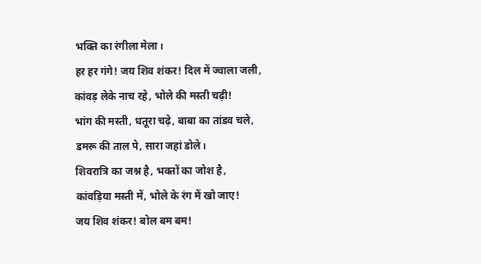भक्ति का रंगीला मेला।
हर हर गंगे! जय शिव शंकर! दिल में ज्वाला जली,
कांवड़ लेके नाच रहे, भोले की मस्ती चढ़ी!
भांग की मस्ती, धतूरा चढ़े, बाबा का तांडव चले,
डमरू की ताल पे, सारा जहां डोले।
शिवरात्रि का जश्न है, भक्तों का जोश है,
कांवड़िया मस्ती में, भोले के रंग में खो जाए!
जय शिव शंकर! बोल बम बम!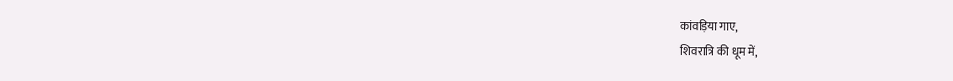कांवड़िया गाए,
शिवरात्रि की धूम में,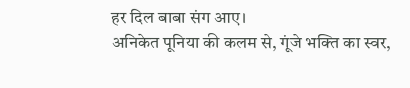हर दिल बाबा संग आए।
अनिकेत पूनिया की कलम से, गूंजे भक्ति का स्वर,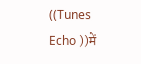((Tunes Echo ))में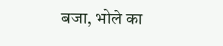बजा, भोले का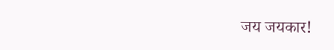जय जयकार!